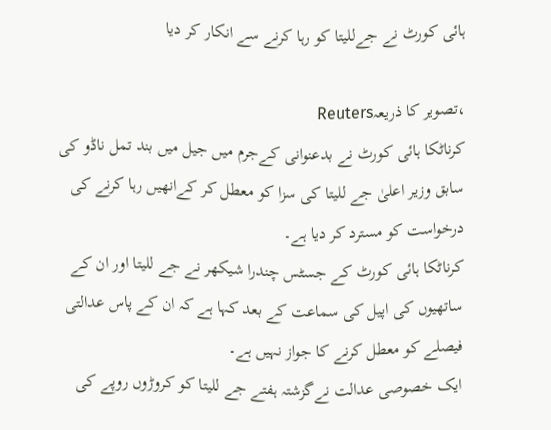ہائی کورٹ نے جےللیتا کو رہا کرنے سے انکار کر دیا

،تصویر کا ذریعہReuters
کرناٹکا ہائی کورٹ نے بدعنوانی کےجرم میں جیل میں بند تمل ناڈو کی سابق وزیر اعلیٰ جے للیتا کی سزا کو معطل کر کےانھیں رہا کرنے کی درخواست کو مسترد کر دیا ہے۔
کرناٹکا ہائی کورٹ کے جسٹس چندرا شیکھر نے جے للیتا اور ان کے ساتھیوں کی اپیل کی سماعت کے بعد کہا ہے کہ ان کے پاس عدالتی فیصلے کو معطل کرنے کا جواز نہیں ہے۔
ایک خصوصی عدالت نےگزشتہ ہفتے جے للیتا کو کروڑوں روپے کی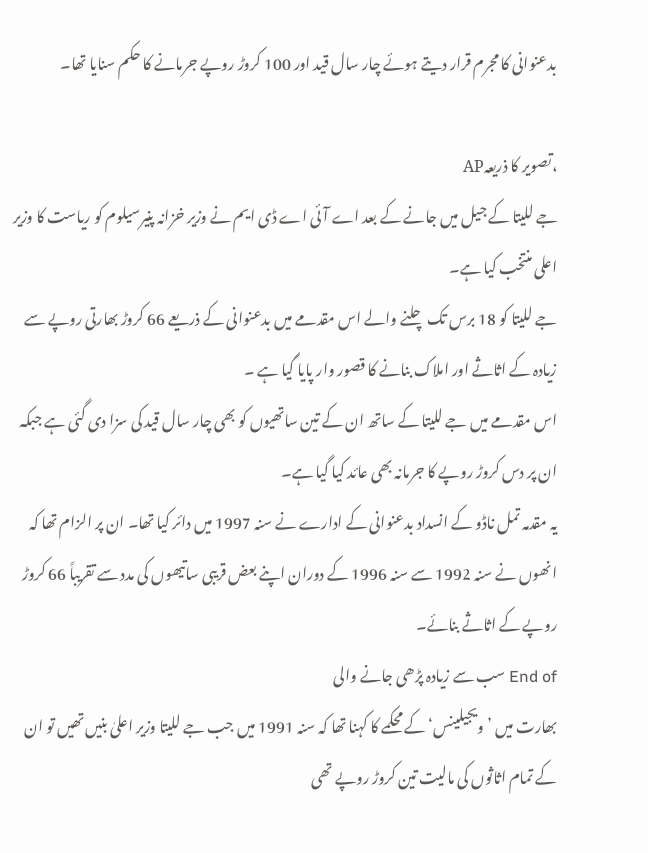بدعنوانی کا مجرم قرار دیتے ہوئے چار سال قید اور 100 کروڑ روپے جرمانے کا حکم سنایا تھا۔

،تصویر کا ذریعہAP
جے للیتا کے جیل میں جانے کے بعد اے آئی اے ڈی ایم نے وزیر خزانہ پنيرسیلوم کو ریاست کا وزیر اعلی منتخب کیا ہے۔
جے للیتا کو 18 برس تک چلنے والے اس مقدمے میں بدعنوانی کے ذریعے 66 کروڑ بھارتی روپے سے زیادہ کے اثاثے اور املاک بنانے کا قصور وار پایا گیا ہے ۔
اس مقدمے میں جے للیتا کے ساتھ ان کے تین ساتھیوں کو بھی چار سال قید کی سزا دی گئی ہے جبکہ ان پر دس کروڑ روپے کا جرمانہ بھی عائد کیا گیا ہے۔
یہ مقدمہ تمل ناڈو کے انسداد بدعنوانی کے ادارے نے سنہ 1997 میں دائر کیا تھا۔ ان پر الزام تھا کہ انھوں نے سنہ 1992 سے سنہ 1996 کے دوران اپنے بعض قریبی ساتیھوں کی مدد سے تقریباً 66 کروڑ روپے کے اثاثے بنائے۔
End of سب سے زیادہ پڑھی جانے والی
بھارت میں ’ویجیلینس‘ کے محکمے کا کہنا تھا کہ سنہ 1991 میں جب جے للیتا وزیر اعلیٰ بنیں تھیں تو ان کے تمام اثاثوں کی مالیت تین کروڑ روپے تھی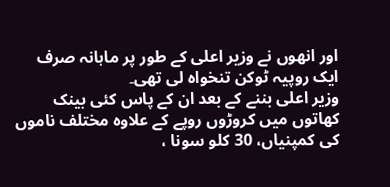اور انھوں نے وزیر اعلی کے طور پر ماہانہ صرف ایک روپیہ ٹوکن تنخواہ لی تھی۔
وزیر اعلی بننے کے بعد ان کے پاس کئی بینک کھاتوں میں کروڑوں روپے کے علاوہ مختلف ناموں کی کمپنیاں، 30 کلو سونا ،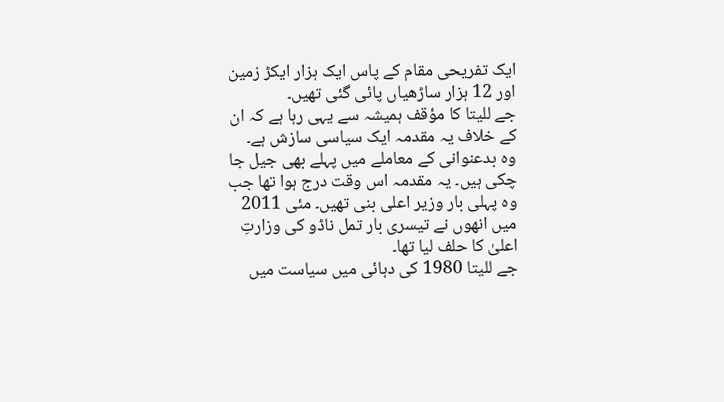ایک تفریحی مقام کے پاس ایک ہزار ایکڑ زمین اور 12 ہزار ساڑھیاں پائی گئی تھیں۔
جے للیتا کا مؤقف ہمیشہ سے یہی رہا ہے کہ ان کے خلاف یہ مقدمہ ایک سیاسی سازش ہے۔
وہ بدعنوانی کے معاملے میں پہلے بھی جیل جا چکی ہیں۔ یہ مقدمہ اس وقت درج ہوا تھا جب وہ پہلی بار وزیر اعلی بنی تھیں۔ مئی 2011 میں انھوں نے تیسری بار تمل ناڈو کی وزارتِ اعلیٰ کا حلف لیا تھا۔
جے للیتا 1980 کی دہائی میں سیاست میں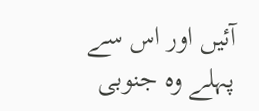آئیں اور اس سے پہلے وہ جنوبی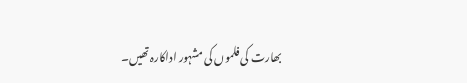بھارت کی فلموں کی مشہور اداکارہ تھیں۔